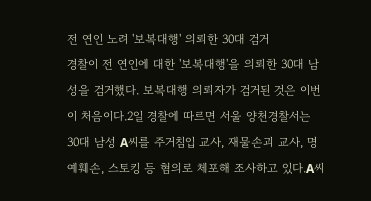전 연인 노려 '보복대행' 의뢰한 30대 검거
경찰이 전 연인에 대한 '보복대행'을 의뢰한 30대 남성을 검거했다. 보복대행 의뢰자가 검거된 것은 이번이 처음이다.2일 경찰에 따르면 서울 양천경찰서는 30대 남성 A씨를 주거침입 교사, 재물손괴 교사, 명예훼손, 스토킹 등 혐의로 체포해 조사하고 있다.A씨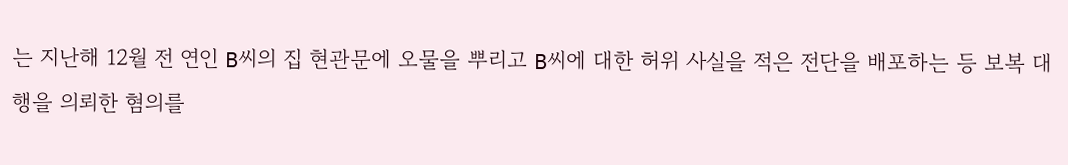는 지난해 12월 전 연인 B씨의 집 현관문에 오물을 뿌리고 B씨에 대한 허위 사실을 적은 전단을 배포하는 등 보복 대행을 의뢰한 혐의를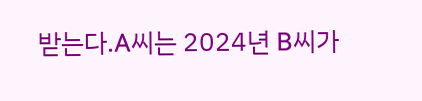받는다.A씨는 2024년 B씨가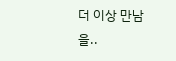더 이상 만남을..